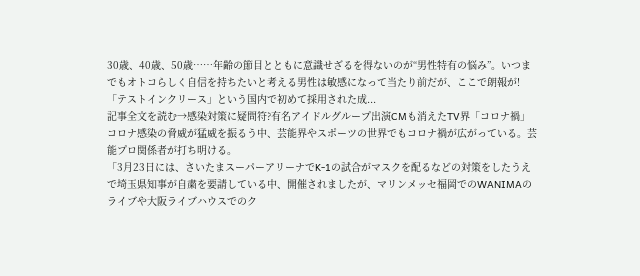30歳、40歳、50歳……年齢の節目とともに意識せざるを得ないのが“男性特有の悩み”。いつまでもオトコらしく自信を持ちたいと考える男性は敏感になって当たり前だが、ここで朗報が!「テストインクリース」という国内で初めて採用された成...
記事全文を読む→感染対策に疑問符?有名アイドルグループ出演CMも消えたTV界「コロナ禍」
コロナ感染の脅威が猛威を振るう中、芸能界やスポーツの世界でもコロナ禍が広がっている。芸能プロ関係者が打ち明ける。
「3月23日には、さいたまスーパーアリーナでK-1の試合がマスクを配るなどの対策をしたうえで埼玉県知事が自粛を要請している中、開催されましたが、マリンメッセ福岡でのWANIMAのライブや大阪ライブハウスでのク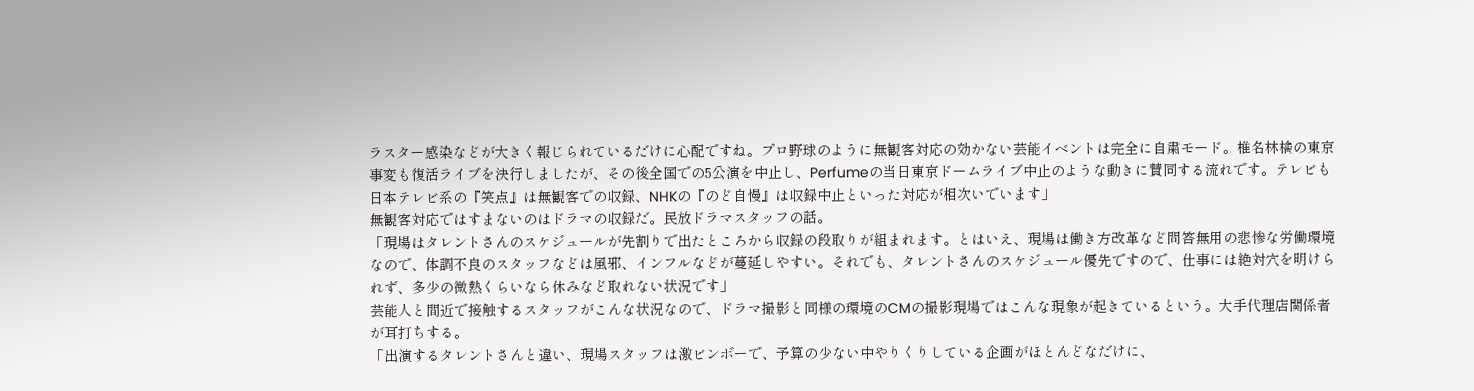ラスター感染などが大きく報じられているだけに心配ですね。プロ野球のように無観客対応の効かない芸能イベントは完全に自粛モード。椎名林檎の東京事変も復活ライブを決行しましたが、その後全国での5公演を中止し、Perfumeの当日東京ドームライブ中止のような動きに賛同する流れです。テレビも日本テレビ系の『笑点』は無観客での収録、NHKの『のど自慢』は収録中止といった対応が相次いでいます」
無観客対応ではすまないのはドラマの収録だ。民放ドラマスタッフの話。
「現場はタレントさんのスケジュールが先割りで出たところから収録の段取りが組まれます。とはいえ、現場は働き方改革など問答無用の悲惨な労働環境なので、体調不良のスタッフなどは風邪、インフルなどが蔓延しやすい。それでも、タレントさんのスケジュール優先ですので、仕事には絶対穴を明けられず、多少の微熱くらいなら休みなど取れない状況です」
芸能人と間近で接触するスタッフがこんな状況なので、ドラマ撮影と同様の環境のCMの撮影現場ではこんな現象が起きているという。大手代理店関係者が耳打ちする。
「出演するタレントさんと違い、現場スタッフは激ビンボーで、予算の少ない中やりくりしている企画がほとんどなだけに、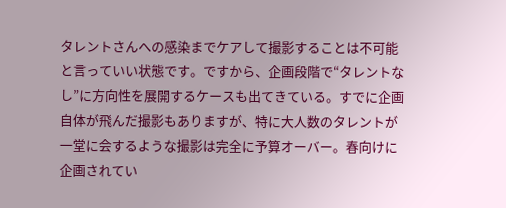タレントさんへの感染までケアして撮影することは不可能と言っていい状態です。ですから、企画段階で“タレントなし”に方向性を展開するケースも出てきている。すでに企画自体が飛んだ撮影もありますが、特に大人数のタレントが一堂に会するような撮影は完全に予算オーバー。春向けに企画されてい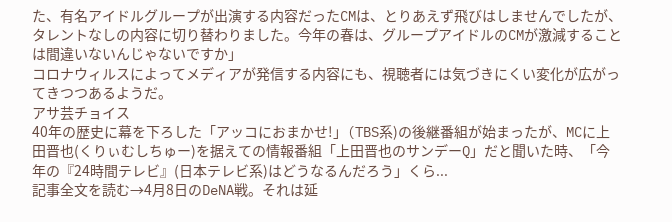た、有名アイドルグループが出演する内容だったCMは、とりあえず飛びはしませんでしたが、タレントなしの内容に切り替わりました。今年の春は、グループアイドルのCMが激減することは間違いないんじゃないですか」
コロナウィルスによってメディアが発信する内容にも、視聴者には気づきにくい変化が広がってきつつあるようだ。
アサ芸チョイス
40年の歴史に幕を下ろした「アッコにおまかせ!」(TBS系)の後継番組が始まったが、MCに上田晋也(くりぃむしちゅー)を据えての情報番組「上田晋也のサンデーQ」だと聞いた時、「今年の『24時間テレビ』(日本テレビ系)はどうなるんだろう」くら...
記事全文を読む→4月8日のDeNA戦。それは延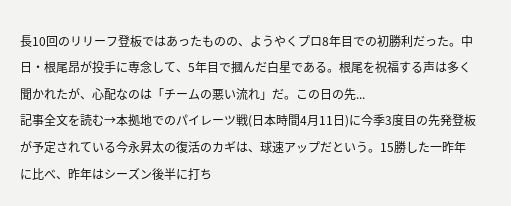長10回のリリーフ登板ではあったものの、ようやくプロ8年目での初勝利だった。中日・根尾昂が投手に専念して、5年目で摑んだ白星である。根尾を祝福する声は多く聞かれたが、心配なのは「チームの悪い流れ」だ。この日の先...
記事全文を読む→本拠地でのパイレーツ戦(日本時間4月11日)に今季3度目の先発登板が予定されている今永昇太の復活のカギは、球速アップだという。15勝した一昨年に比べ、昨年はシーズン後半に打ち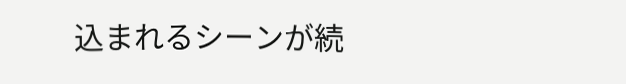込まれるシーンが続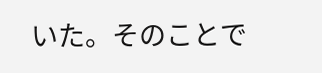いた。そのことで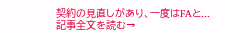契約の見直しがあり、一度はFAと...
記事全文を読む→